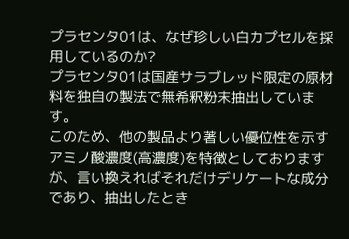プラセンタ01は、なぜ珍しい白カプセルを採用しているのか?
プラセンタ01は国産サラブレッド限定の原材料を独自の製法で無希釈粉末抽出しています。
このため、他の製品より著しい優位性を示すアミノ酸濃度(高濃度)を特徴としておりますが、言い換えればそれだけデリケートな成分であり、抽出したとき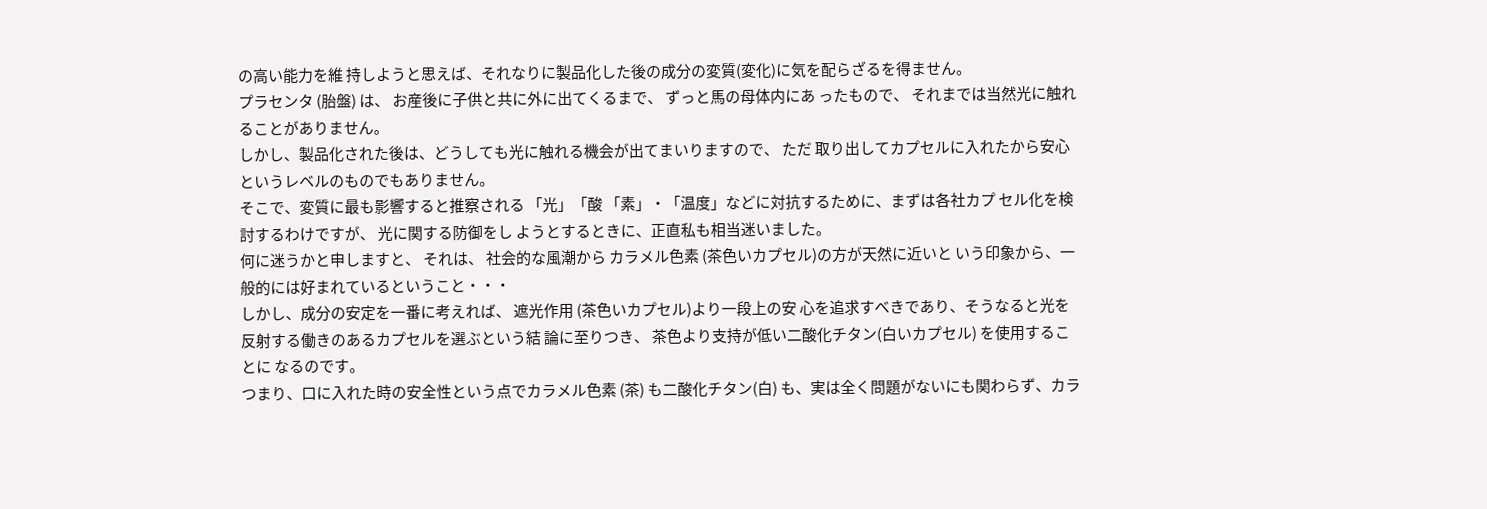の高い能力を維 持しようと思えば、それなりに製品化した後の成分の変質(変化)に気を配らざるを得ません。
プラセンタ (胎盤) は、 お産後に子供と共に外に出てくるまで、 ずっと馬の母体内にあ ったもので、 それまでは当然光に触れることがありません。
しかし、製品化された後は、どうしても光に触れる機会が出てまいりますので、 ただ 取り出してカプセルに入れたから安心というレベルのものでもありません。
そこで、変質に最も影響すると推察される 「光」「酸 「素」・「温度」などに対抗するために、まずは各社カプ セル化を検討するわけですが、 光に関する防御をし ようとするときに、正直私も相当迷いました。
何に迷うかと申しますと、 それは、 社会的な風潮から カラメル色素 (茶色いカプセル)の方が天然に近いと いう印象から、一般的には好まれているということ・・・
しかし、成分の安定を一番に考えれば、 遮光作用 (茶色いカプセル)より一段上の安 心を追求すべきであり、そうなると光を反射する働きのあるカプセルを選ぶという結 論に至りつき、 茶色より支持が低い二酸化チタン(白いカプセル) を使用することに なるのです。
つまり、口に入れた時の安全性という点でカラメル色素 (茶) も二酸化チタン(白) も、実は全く問題がないにも関わらず、カラ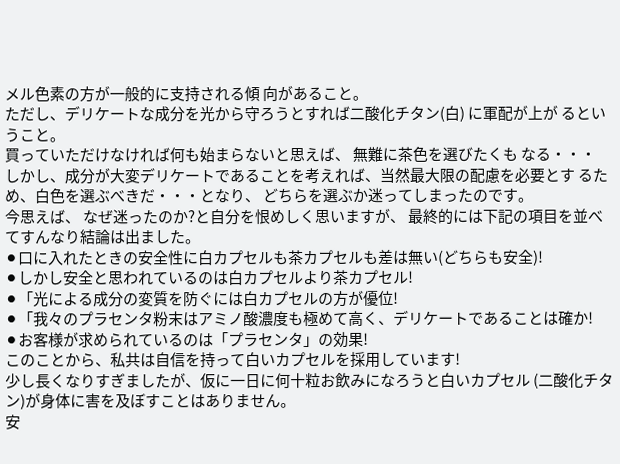メル色素の方が一般的に支持される傾 向があること。
ただし、デリケートな成分を光から守ろうとすれば二酸化チタン(白) に軍配が上が るということ。
買っていただけなければ何も始まらないと思えば、 無難に茶色を選びたくも なる・・・
しかし、成分が大変デリケートであることを考えれば、当然最大限の配慮を必要とす るため、白色を選ぶべきだ・・・となり、 どちらを選ぶか迷ってしまったのです。
今思えば、 なぜ迷ったのか?と自分を恨めしく思いますが、 最終的には下記の項目を並べてすんなり結論は出ました。
⚫口に入れたときの安全性に白カプセルも茶カプセルも差は無い(どちらも安全)!
⚫しかし安全と思われているのは白カプセルより茶カプセル!
⚫「光による成分の変質を防ぐには白カプセルの方が優位!
⚫「我々のプラセンタ粉末はアミノ酸濃度も極めて高く、デリケートであることは確か!
⚫お客様が求められているのは「プラセンタ」の効果!
このことから、私共は自信を持って白いカプセルを採用しています!
少し長くなりすぎましたが、仮に一日に何十粒お飲みになろうと白いカプセル (二酸化チタン)が身体に害を及ぼすことはありません。
安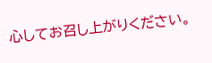心してお召し上がりください。